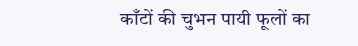काँटों की चुभन पायी फूलों का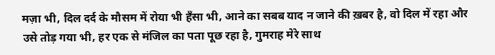मज़ा भी, दिल दर्द के मौसम में रोया भी हँसा भी, आने का सबब याद न जाने की ख़बर है, वो दिल में रहा और उसे तोड़ गया भी, हर एक से मंजिल का पता पूछ रहा है, गुमराह मेरे साथ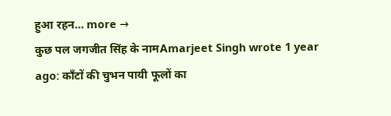हुआ रहन… more →
कुछ पल जगजीत सिंह के नामAmarjeet Singh wrote 1 year ago: काँटों की चुभन पायी फूलों का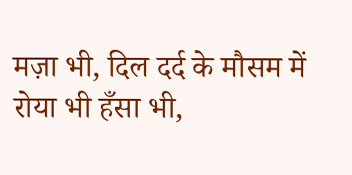मज़ा भी, दिल दर्द के मौसम में रोया भी हँसा भी,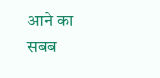आने का सबब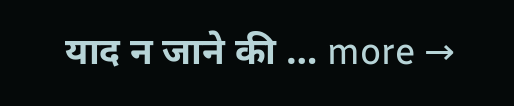याद न जाने की … more →